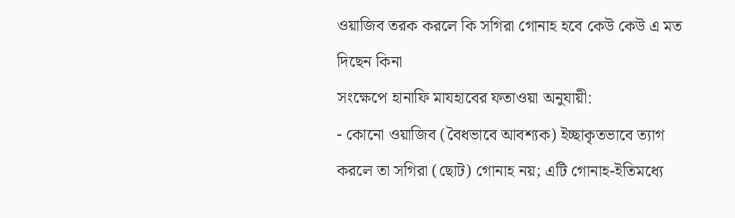ওয়াজিব তরক করলে কি সগিরা গোনাহ হবে কেউ কেউ এ মত দিছেন কিনা
সংক্ষেপে হানাফি মাযহাবের ফতাওয়া অনুযায়ী:
- কোনো ওয়াজিব (বৈধভাবে আবশ্যক) ইচ্ছাকৃতভাবে ত্যাগ করলে তা সগিরা (ছোট) গোনাহ নয়; এটি গোনাহ-ইতিমধ্যে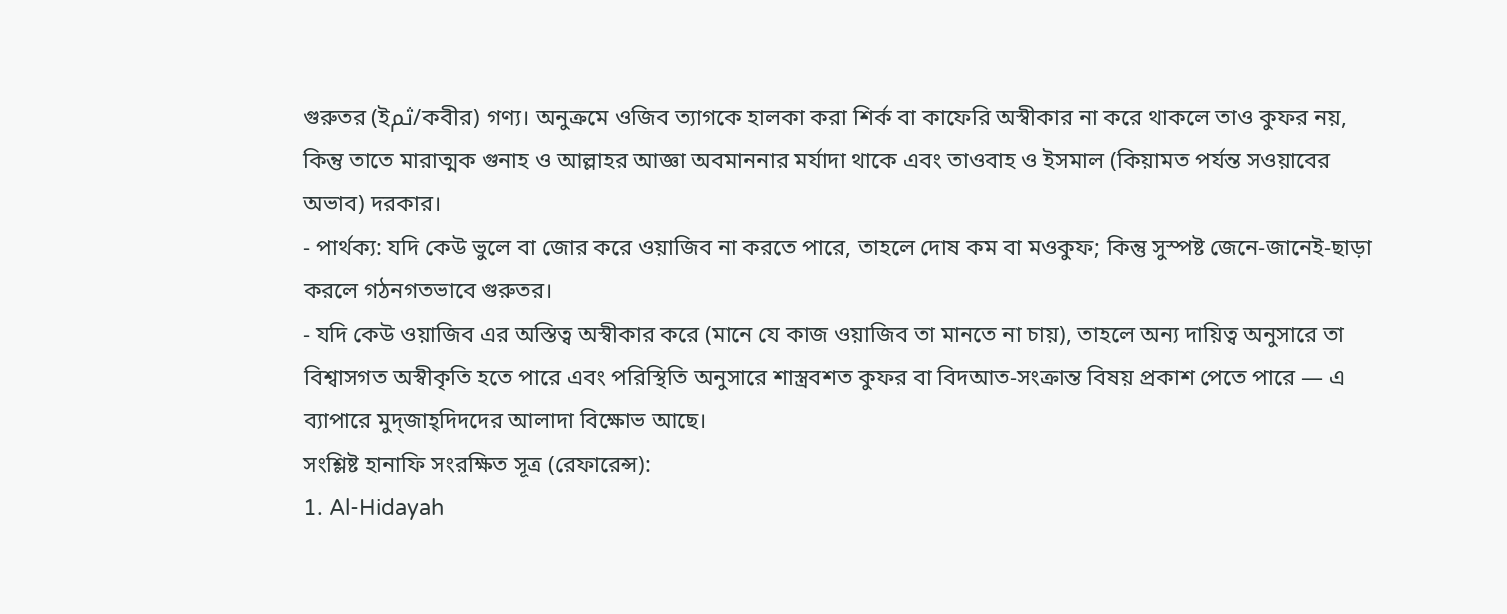গুরুতর (ইثم/কবীর) গণ্য। অনুক্রমে ওজিব ত্যাগকে হালকা করা শির্ক বা কাফেরি অস্বীকার না করে থাকলে তাও কুফর নয়, কিন্তু তাতে মারাত্মক গুনাহ ও আল্লাহর আজ্ঞা অবমাননার মর্যাদা থাকে এবং তাওবাহ ও ইসমাল (কিয়ামত পর্যন্ত সওয়াবের অভাব) দরকার।
- পার্থক্য: যদি কেউ ভুলে বা জোর করে ওয়াজিব না করতে পারে, তাহলে দোষ কম বা মওকুফ; কিন্তু সুস্পষ্ট জেনে-জানেই-ছাড়া করলে গঠনগতভাবে গুরুতর।
- যদি কেউ ওয়াজিব এর অস্তিত্ব অস্বীকার করে (মানে যে কাজ ওয়াজিব তা মানতে না চায়), তাহলে অন্য দায়িত্ব অনুসারে তা বিশ্বাসগত অস্বীকৃতি হতে পারে এবং পরিস্থিতি অনুসারে শাস্ত্রবশত কুফর বা বিদআত-সংক্রান্ত বিষয় প্রকাশ পেতে পারে — এ ব্যাপারে মুদ্জাহ্দিদদের আলাদা বিক্ষোভ আছে।
সংশ্লিষ্ট হানাফি সংরক্ষিত সূত্র (রেফারেন্স):
1. Al-Hidayah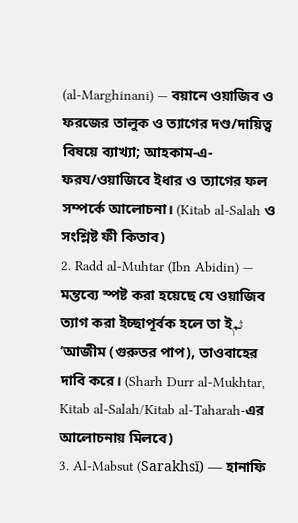(al-Marghinani) — বয়ানে ওয়াজিব ও ফরজের তালুক ও ত্যাগের দণ্ড/দায়িত্ব বিষয়ে ব্যাখ্যা; আহকাম-এ-ফরয/ওয়াজিবে ইধার ও ত্যাগের ফল সম্পর্কে আলোচনা। (Kitab al-Salah ও সংশ্লিষ্ট ফী কিতাব)
2. Radd al-Muhtar (Ibn Abidin) — মন্তব্যে স্পষ্ট করা হয়েছে যে ওয়াজিব ত্যাগ করা ইচ্ছাপূর্বক হলে তা ইثم ‘আজীম (গুরুতর পাপ), তাওবাহের দাবি করে। (Sharh Durr al-Mukhtar, Kitab al-Salah/Kitab al-Taharah-এর আলোচনায় মিলবে)
3. Al-Mabsut (Sarakhsī) — হানাফি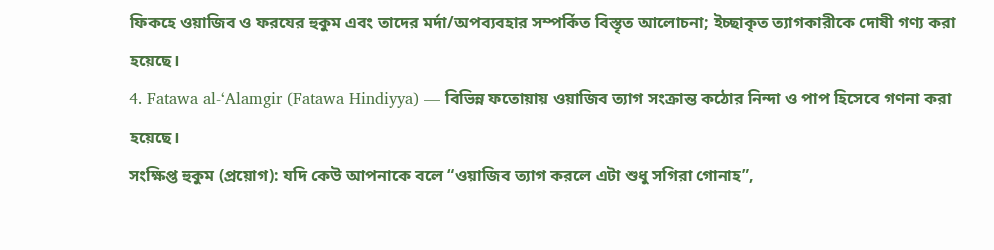ফিকহে ওয়াজিব ও ফরযের হুকুম এবং তাদের মর্দা/অপব্যবহার সম্পর্কিত বিস্তৃত আলোচনা; ইচ্ছাকৃত ত্যাগকারীকে দোষী গণ্য করা হয়েছে।
4. Fatawa al-‘Alamgir (Fatawa Hindiyya) — বিভিন্ন ফতোয়ায় ওয়াজিব ত্যাগ সংক্রান্ত কঠোর নিন্দা ও পাপ হিসেবে গণনা করা হয়েছে।
সংক্ষিপ্ত হুকুম (প্রয়োগ): যদি কেউ আপনাকে বলে “ওয়াজিব ত্যাগ করলে এটা শুধু সগিরা গোনাহ”,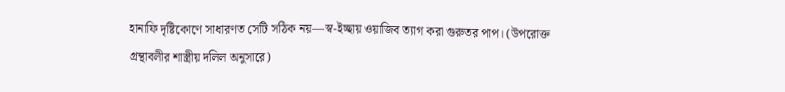হানাফি দৃষ্টিকোণে সাধারণত সেটি সঠিক নয়—স্ব-ইচ্ছায় ওয়াজিব ত্যাগ করা গুরুতর পাপ। (উপরোক্ত গ্রন্থাবলীর শাস্ত্রীয় দলিল অনুসারে)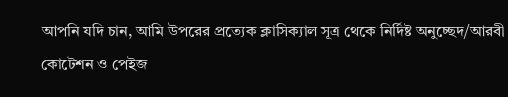আপনি যদি চান, আমি উপরের প্রত্যেক ক্লাসিক্যাল সূত্র থেকে নির্দিষ্ট অনুচ্ছেদ/আরবী কোটেশন ও পেইজ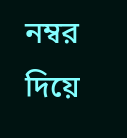নম্বর দিয়ে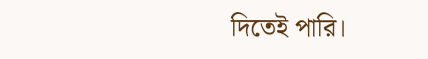দিতেই পারি।